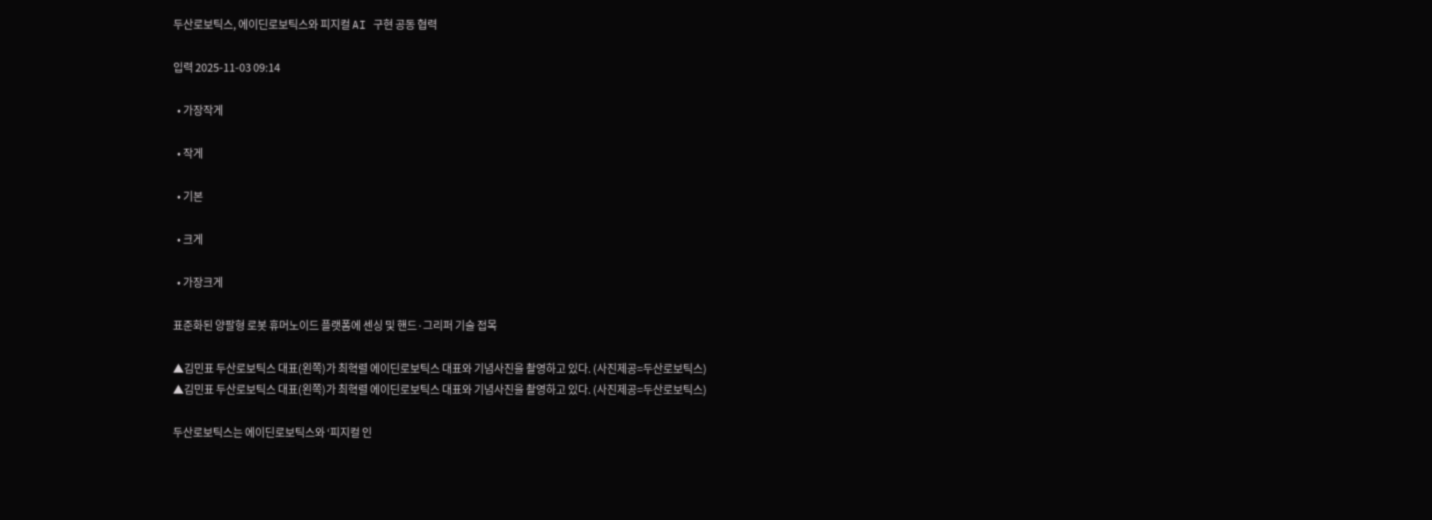두산로보틱스, 에이딘로보틱스와 피지컬 AI 구현 공동 협력

입력 2025-11-03 09:14

  • 가장작게

  • 작게

  • 기본

  • 크게

  • 가장크게

표준화된 양팔형 로봇 휴머노이드 플랫폼에 센싱 및 핸드·그리퍼 기술 접목

▲김민표 두산로보틱스 대표(왼쪽)가 최혁렬 에이딘로보틱스 대표와 기념사진을 촬영하고 있다. (사진제공=두산로보틱스)
▲김민표 두산로보틱스 대표(왼쪽)가 최혁렬 에이딘로보틱스 대표와 기념사진을 촬영하고 있다. (사진제공=두산로보틱스)

두산로보틱스는 에이딘로보틱스와 ‘피지컬 인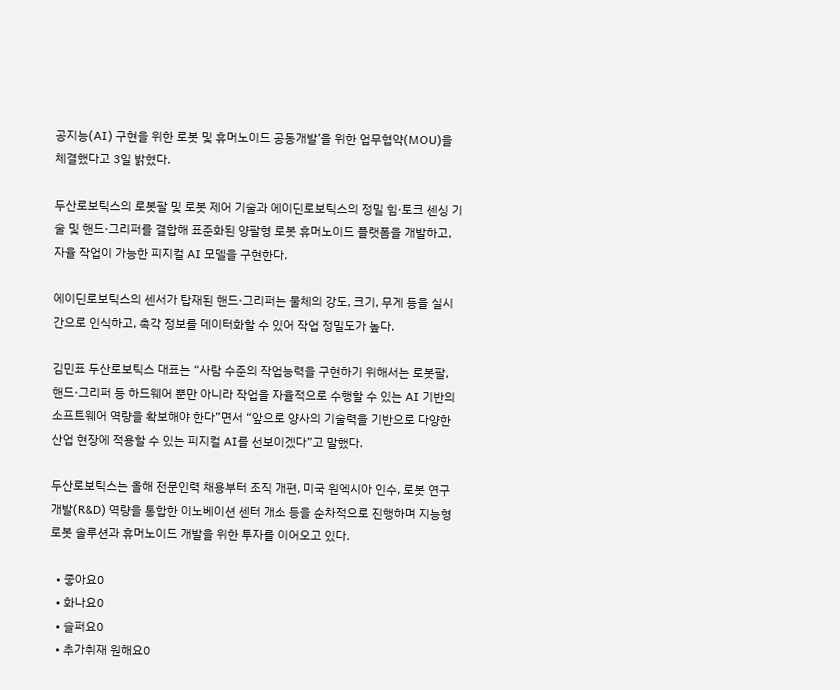공지능(AI) 구현을 위한 로봇 및 휴머노이드 공동개발’을 위한 업무협약(MOU)을 체결했다고 3일 밝혔다.

두산로보틱스의 로봇팔 및 로봇 제어 기술과 에이딘로보틱스의 정밀 힘·토크 센싱 기술 및 핸드·그리퍼를 결합해 표준화된 양팔형 로봇 휴머노이드 플랫폼을 개발하고, 자율 작업이 가능한 피지컬 AI 모델을 구현한다.

에이딘로보틱스의 센서가 탑재된 핸드·그리퍼는 물체의 강도, 크기, 무게 등을 실시간으로 인식하고, 촉각 정보를 데이터화할 수 있어 작업 정밀도가 높다.

김민표 두산로보틱스 대표는 “사람 수준의 작업능력을 구현하기 위해서는 로봇팔, 핸드·그리퍼 등 하드웨어 뿐만 아니라 작업을 자율적으로 수행할 수 있는 AI 기반의 소프트웨어 역량을 확보해야 한다”면서 “앞으로 양사의 기술력을 기반으로 다양한 산업 현장에 적용할 수 있는 피지컬 AI를 선보이겠다”고 말했다.

두산로보틱스는 올해 전문인력 채용부터 조직 개편, 미국 원엑시아 인수, 로봇 연구개발(R&D) 역량을 통합한 이노베이션 센터 개소 등을 순차적으로 진행하며 지능형 로봇 솔루션과 휴머노이드 개발을 위한 투자를 이어오고 있다.

  • 좋아요0
  • 화나요0
  • 슬퍼요0
  • 추가취재 원해요0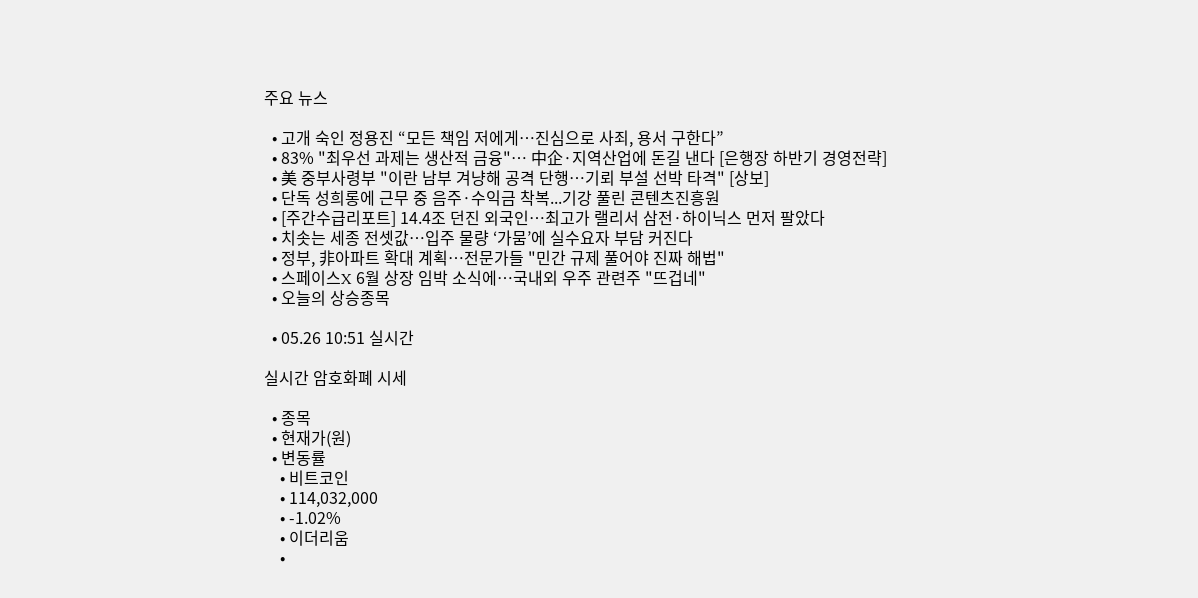주요 뉴스

  • 고개 숙인 정용진 “모든 책임 저에게⋯진심으로 사죄, 용서 구한다”
  • 83% "최우선 과제는 생산적 금융"⋯ 中企·지역산업에 돈길 낸다 [은행장 하반기 경영전략]
  • 美 중부사령부 "이란 남부 겨냥해 공격 단행⋯기뢰 부설 선박 타격" [상보]
  • 단독 성희롱에 근무 중 음주·수익금 착복...기강 풀린 콘텐츠진흥원
  • [주간수급리포트] 14.4조 던진 외국인…최고가 랠리서 삼전·하이닉스 먼저 팔았다
  • 치솟는 세종 전셋값…입주 물량 ‘가뭄’에 실수요자 부담 커진다
  • 정부, 非아파트 확대 계획⋯전문가들 "민간 규제 풀어야 진짜 해법"
  • 스페이스X 6월 상장 임박 소식에⋯국내외 우주 관련주 "뜨겁네"
  • 오늘의 상승종목

  • 05.26 10:51 실시간

실시간 암호화폐 시세

  • 종목
  • 현재가(원)
  • 변동률
    • 비트코인
    • 114,032,000
    • -1.02%
    • 이더리움
    •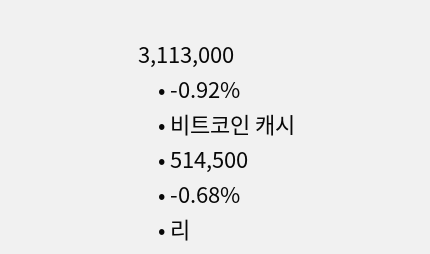3,113,000
    • -0.92%
    • 비트코인 캐시
    • 514,500
    • -0.68%
    • 리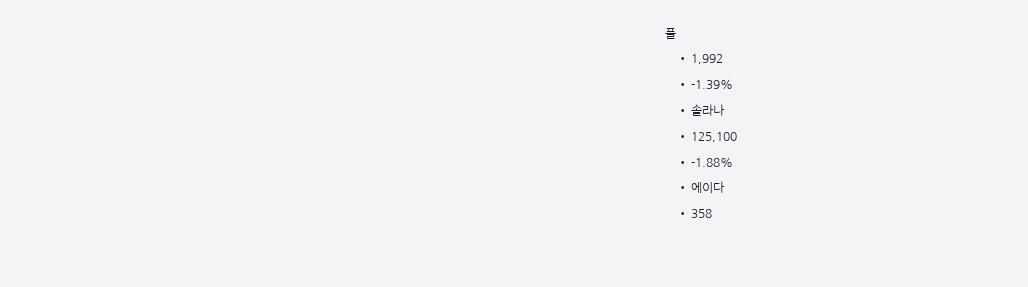플
    • 1,992
    • -1.39%
    • 솔라나
    • 125,100
    • -1.88%
    • 에이다
    • 358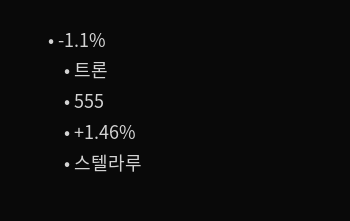• -1.1%
    • 트론
    • 555
    • +1.46%
    • 스텔라루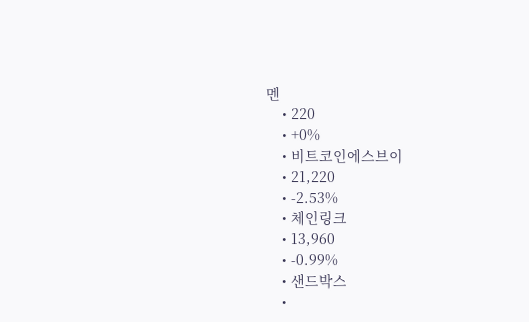멘
    • 220
    • +0%
    • 비트코인에스브이
    • 21,220
    • -2.53%
    • 체인링크
    • 13,960
    • -0.99%
    • 샌드박스
    •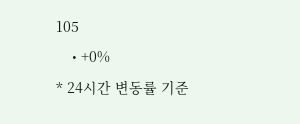105
    • +0%
* 24시간 변동률 기준